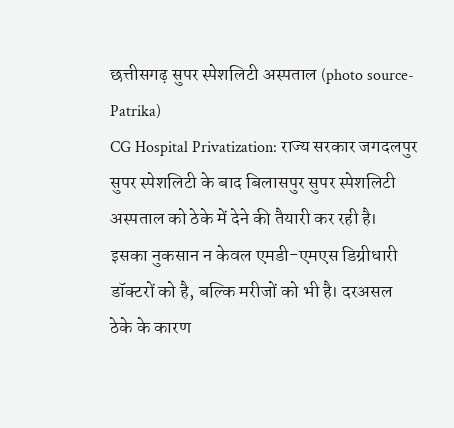छत्तीसगढ़ सुपर स्पेशलिटी अस्पताल (photo source- Patrika)
CG Hospital Privatization: राज्य सरकार जगदलपुर सुपर स्पेशलिटी के बाद बिलासपुर सुपर स्पेशलिटी अस्पताल को ठेके में देने की तैयारी कर रही है। इसका नुकसान न केवल एमडी-एमएस डिग्रीधारी डॉक्टरों को है, बल्कि मरीजों को भी है। दरअसल ठेके के कारण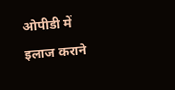ओपीडी में इलाज कराने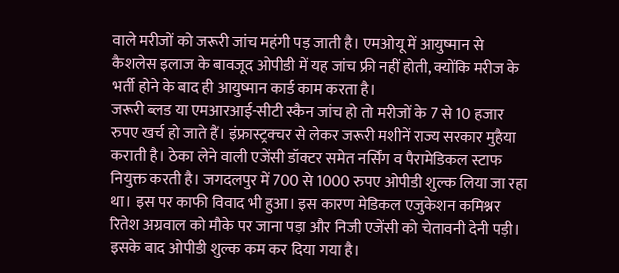वाले मरीजों को जरूरी जांच महंगी पड़ जाती है। एमओयू में आयुष्मान से कैशलेस इलाज के बावजूद ओपीडी में यह जांच फ्री नहीं होती, क्योंकि मरीज के भर्ती होने के बाद ही आयुष्मान कार्ड काम करता है।
जरूरी ब्लड या एमआरआई-सीटी स्कैन जांच हो तो मरीजों के 7 से 10 हजार रुपए खर्च हो जाते हैं। इंफ्रास्ट्रक्चर से लेकर जरूरी मशीनें राज्य सरकार मुहैया कराती है। ठेका लेने वाली एजेंसी डॉक्टर समेत नर्सिंग व पैरामेडिकल स्टाफ नियुक्त करती है। जगदलपुर में 700 से 1000 रुपए ओपीडी शुल्क लिया जा रहा था। इस पर काफी विवाद भी हुआ। इस कारण मेडिकल एजुकेशन कमिश्नर रितेश अग्रवाल को मौके पर जाना पड़ा और निजी एजेंसी को चेतावनी देनी पड़ी। इसके बाद ओपीडी शुल्क कम कर दिया गया है।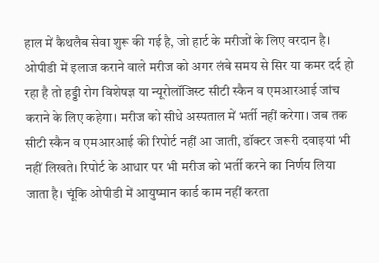हाल में कैथलैब सेवा शुरू की गई है, जो हार्ट के मरीजों के लिए वरदान है।
ओपीडी में इलाज कराने वाले मरीज को अगर लंबे समय से सिर या कमर दर्द हो रहा है तो हड्डी रोग विशेषज्ञ या न्यूरोलॉजिस्ट सीटी स्कैन व एमआरआई जांच कराने के लिए कहेगा। मरीज को सीधे अस्पताल में भर्ती नहीं करेगा। जब तक सीटी स्कैन व एमआरआई की रिपोर्ट नहीं आ जाती, डॉक्टर जरूरी दवाइयां भी नहीं लिखते। रिपोर्ट के आधार पर भी मरीज को भर्ती करने का निर्णय लिया जाता है। चूंकि ओपीडी में आयुष्मान कार्ड काम नहीं करता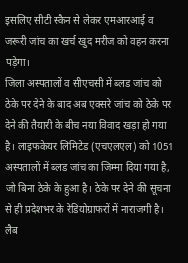इसलिए सीटी स्कैन से लेकर एमआरआई व जरूरी जांच का खर्च खुद मरीज को वहन करना पड़ेगा।
जिला अस्पतालों व सीएचसी में ब्लड जांच को ठेके पर देने के बाद अब एक्सरे जांच को ठेके पर देने की तैयारी के बीच नया विवाद खड़ा हो गया है। लाइफकेयर लिमिटेड (एचएलएल) को 1051 अस्पतालों में ब्लड जांच का जिम्मा दिया गया है, जो बिना ठेके के हुआ है। ठेके पर देने की सूचना से ही प्रदेशभर के रेडियोग्राफरों में नाराजगी है। लैब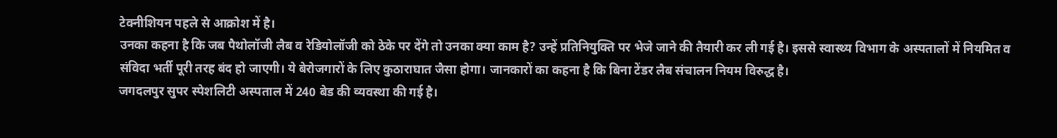टेक्नीशियन पहले से आक्रोश में है।
उनका कहना है कि जब पैथोलॉजी लैब व रेडियोलॉजी को ठेके पर देंगे तो उनका क्या काम है? उन्हें प्रतिनियुक्ति पर भेजे जाने की तैयारी कर ली गई है। इससे स्वास्थ्य विभाग के अस्पतालों में नियमित व संविदा भर्ती पूरी तरह बंद हो जाएगी। ये बेरोजगारों के लिए कुठाराघात जैसा होगा। जानकारों का कहना है कि बिना टेंडर लैब संचालन नियम विरुद्ध है।
जगदलपुर सुपर स्पेशलिटी अस्पताल में 240 बेड की व्यवस्था की गई है।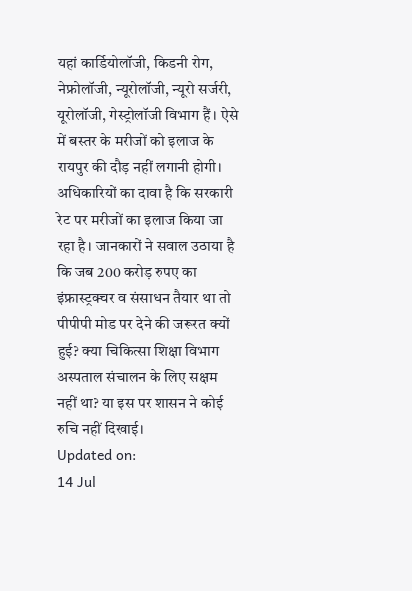यहां कार्डियोलॉजी, किडनी रोग, नेफ्रोलॉजी, न्यूरोलॉजी, न्यूरो सर्जरी, यूरोलॉजी, गेस्ट्रोलॉजी विभाग हैं। ऐसे में बस्तर के मरीजों को इलाज के रायपुर की दौड़ नहीं लगानी होगी। अधिकारियों का दावा है कि सरकारी रेट पर मरीजों का इलाज किया जा रहा है। जानकारों ने सवाल उठाया है कि जब 200 करोड़ रुपए का इंफ्रास्ट्रक्चर व संसाधन तैयार था तो पीपीपी मोड पर देने की जरूरत क्यों हुई? क्या चिकित्सा शिक्षा विभाग अस्पताल संचालन के लिए सक्षम नहीं था? या इस पर शासन ने कोई रुचि नहीं दिखाई।
Updated on:
14 Jul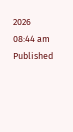2026 08:44 am
Published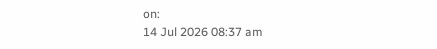on:
14 Jul 2026 08:37 am